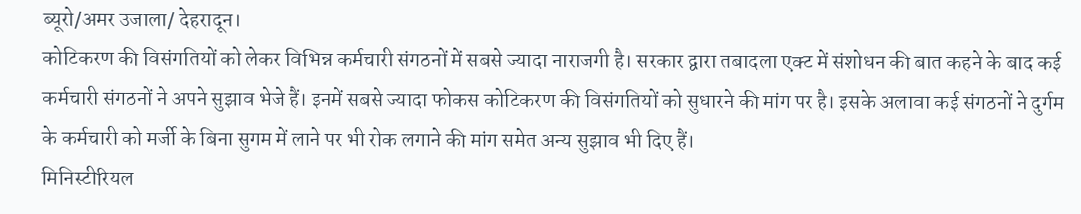ब्यूरो/अमर उजाला/ देहरादून।
कोटिकरण की विसंगतियों को लेकर विभिन्न कर्मचारी संगठनों में सबसे ज्यादा नाराजगी है। सरकार द्वारा तबादला एक्ट में संशोधन की बात कहने के बाद कई कर्मचारी संगठनों ने अपने सुझाव भेजे हैं। इनमें सबसे ज्यादा फोकस कोटिकरण की विसंगतियों को सुधारने की मांग पर है। इसके अलावा कई संगठनों ने दुर्गम के कर्मचारी को मर्जी के बिना सुगम में लाने पर भी रोक लगाने की मांग समेत अन्य सुझाव भी दिए हैं।
मिनिस्टीरियल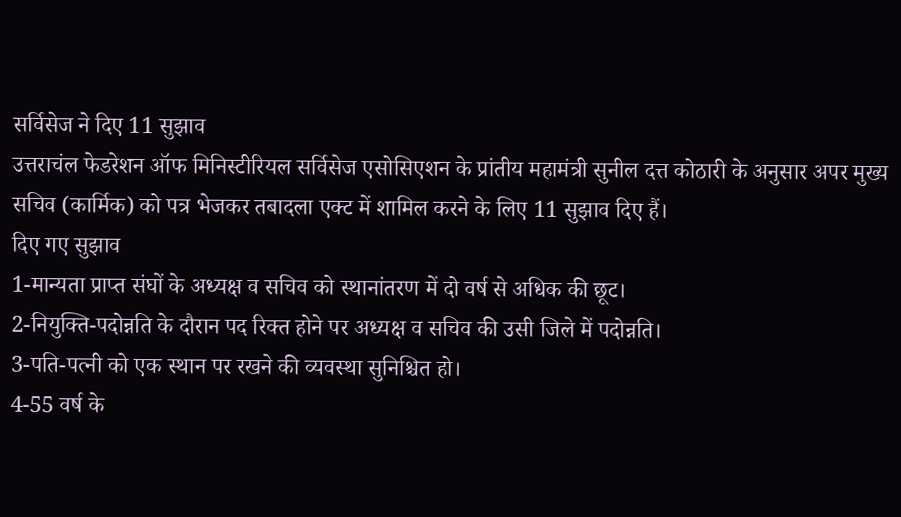सर्विसेज ने दिए 11 सुझाव
उत्तराचंल फेडरेशन ऑफ मिनिस्टीरियल सर्विसेज एसोसिएशन के प्रांतीय महामंत्री सुनील दत्त कोठारी के अनुसार अपर मुख्य सचिव (कार्मिक) को पत्र भेजकर तबादला एक्ट में शामिल करने के लिए 11 सुझाव दिए हैं।
दिए गए सुझाव
1-मान्यता प्राप्त संघों के अध्यक्ष व सचिव को स्थानांतरण में दो वर्ष से अधिक की छूट।
2-नियुक्ति-पदोन्नति के दौरान पद रिक्त होने पर अध्यक्ष व सचिव की उसी जिले में पदोन्नति।
3-पति-पत्नी को एक स्थान पर रखने की व्यवस्था सुनिश्चित हो।
4-55 वर्ष के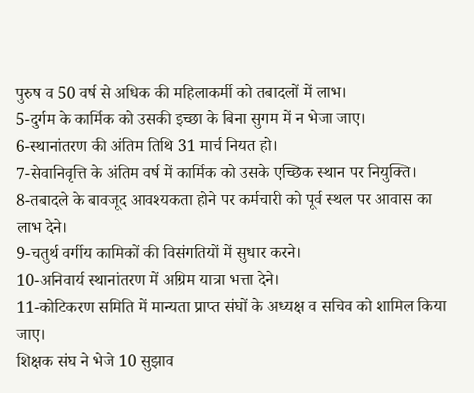पुरुष व 50 वर्ष से अधिक की महिलाकर्मी को तबादलों में लाभ।
5-दुर्गम के कार्मिक को उसकी इच्छा के बिना सुगम में न भेजा जाए।
6-स्थानांतरण की अंतिम तिथि 31 मार्च नियत हो।
7-सेवानिवृत्ति के अंतिम वर्ष में कार्मिक को उसके एच्छिक स्थान पर नियुक्ति।
8-तबादले के बावजूद आवश्यकता होने पर कर्मचारी को पूर्व स्थल पर आवास का लाभ देने।
9-चतुर्थ वर्गीय कामिकों की विसंगतियों में सुधार करने।
10-अनिवार्य स्थानांतरण में अग्रिम यात्रा भत्ता देने।
11-कोटिकरण समिति में मान्यता प्राप्त संघों के अध्यक्ष व सचिव को शामिल किया जाए।
शिक्षक संघ ने भेजे 10 सुझाव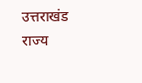उत्तराखंड राज्य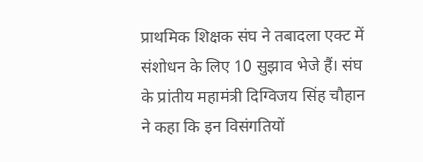प्राथमिक शिक्षक संघ ने तबादला एक्ट में संशोधन के लिए 10 सुझाव भेजे हैं। संघ के प्रांतीय महामंत्री दिग्विजय सिंह चौहान ने कहा कि इन विसंगतियों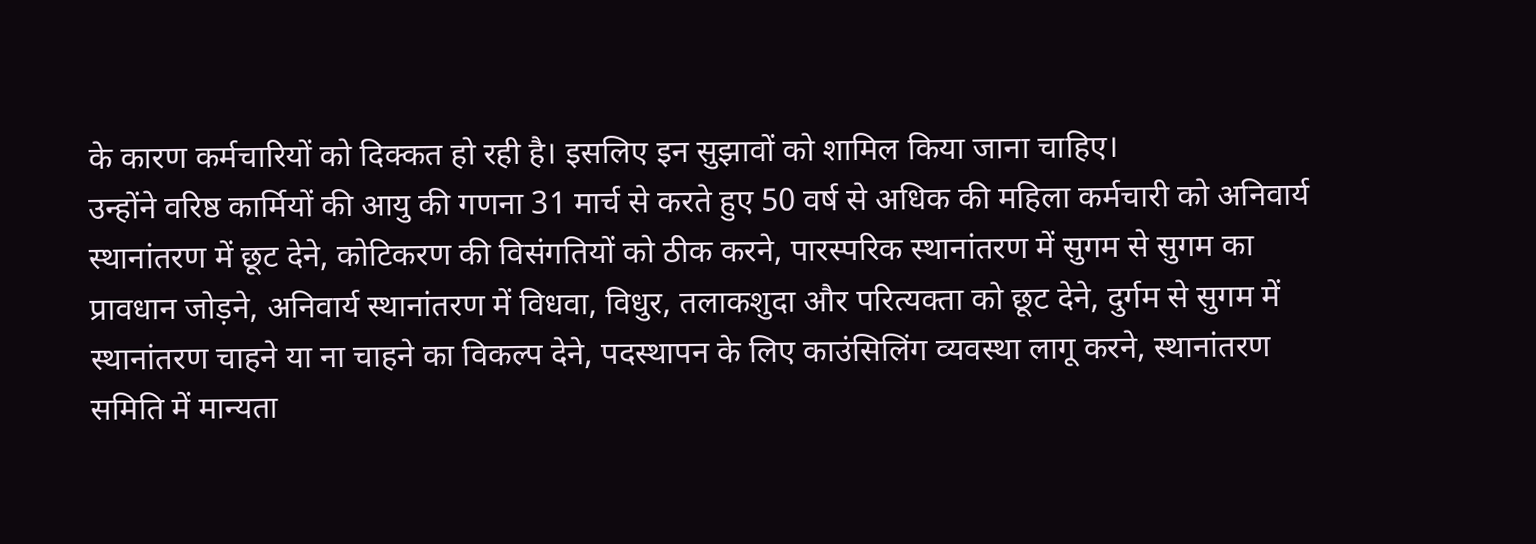के कारण कर्मचारियों को दिक्कत हो रही है। इसलिए इन सुझावों को शामिल किया जाना चाहिए।
उन्होंने वरिष्ठ कार्मियों की आयु की गणना 31 मार्च से करते हुए 50 वर्ष से अधिक की महिला कर्मचारी को अनिवार्य स्थानांतरण में छूट देने, कोटिकरण की विसंगतियों को ठीक करने, पारस्परिक स्थानांतरण में सुगम से सुगम का प्रावधान जोड़ने, अनिवार्य स्थानांतरण में विधवा, विधुर, तलाकशुदा और परित्यक्ता को छूट देने, दुर्गम से सुगम में स्थानांतरण चाहने या ना चाहने का विकल्प देने, पदस्थापन के लिए काउंसिलिंग व्यवस्था लागू करने, स्थानांतरण समिति में मान्यता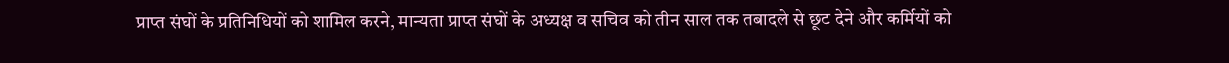प्राप्त संघों के प्रतिनिधियों को शामिल करने, मान्यता प्राप्त संघों के अध्यक्ष व सचिव को तीन साल तक तबादले से छूट देने और कर्मियों को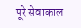पूरे सेवाकाल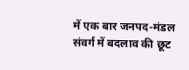में एक बार जनपद-मंडल संवर्ग में बदलाव की छूट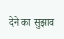देने का सुझाव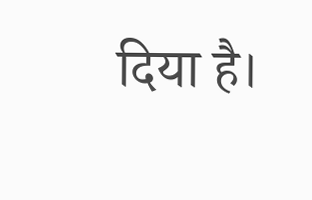दिया है।